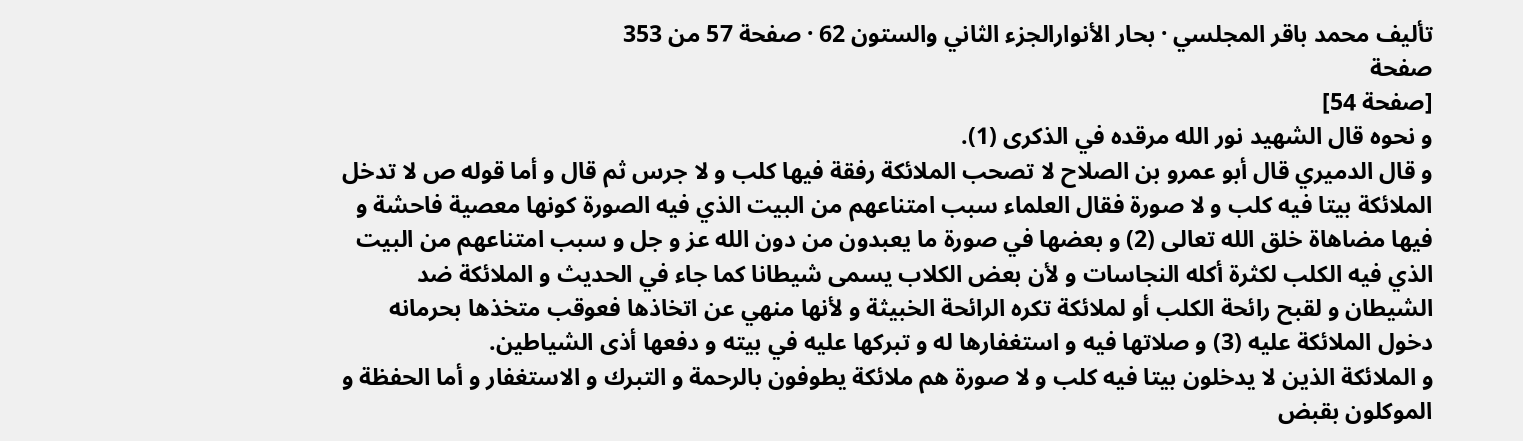تأليف محمد باقر المجلسي · بحار الأنوارالجزء الثاني والستون 62 · صفحة 57 من 353
صفحة
[صفحة 54]
و نحوه قال الشهيد نور الله مرقده في الذكرى (1).
و قال الدميري قال أبو عمرو بن الصلاح لا تصحب الملائكة رفقة فيها كلب و لا جرس ثم قال و أما قوله ص لا تدخل الملائكة بيتا فيه كلب و لا صورة فقال العلماء سبب امتناعهم من البيت الذي فيه الصورة كونها معصية فاحشة و فيها مضاهاة خلق الله تعالى (2) و بعضها في صورة ما يعبدون من دون الله عز و جل و سبب امتناعهم من البيت الذي فيه الكلب لكثرة أكله النجاسات و لأن بعض الكلاب يسمى شيطانا كما جاء في الحديث و الملائكة ضد الشيطان و لقبح رائحة الكلب أو لملائكة تكره الرائحة الخبيثة و لأنها منهي عن اتخاذها فعوقب متخذها بحرمانه دخول الملائكة عليه (3) و صلاتها فيه و استغفارها له و تبركها عليه في بيته و دفعها أذى الشياطين.
و الملائكة الذين لا يدخلون بيتا فيه كلب و لا صورة هم ملائكة يطوفون بالرحمة و التبرك و الاستغفار و أما الحفظة و الموكلون بقبض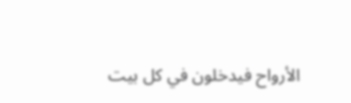الأرواح فيدخلون في كل بيت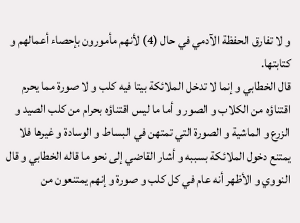و لا تفارق الحفظة الآدمي في حال (4) لأنهم مأمورون بإحصاء أعمالهم و كتابتها.
قال الخطابي و إنما لا تدخل الملائكة بيتا فيه كلب و لا صورة مما يحرم اقتناؤه من الكلاب و الصور و أما ما ليس اقتناؤه بحرام من كلب الصيد و الزرع و الماشية و الصورة التي تمتهن في البساط و الوسادة و غيرها فلا يمتنع دخول الملائكة بسببه و أشار القاضي إلى نحو ما قاله الخطابي و قال النووي و الأظهر أنه عام في كل كلب و صورة و إنهم يمتنعون من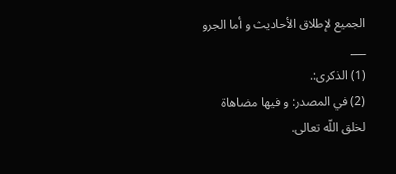الجميع لإطلاق الأحاديث و أما الجرو
___
(1) الذكرى:.
(2) في المصدر: و فيها مضاهاة لخلق اللّه تعالى.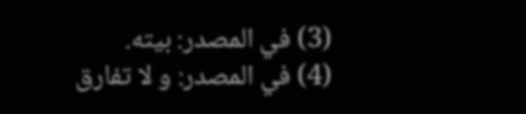(3) في المصدر: بيته.
(4) في المصدر: و لا تفارق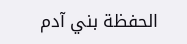الحفظة بني آدم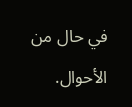في حال من الأحوال.